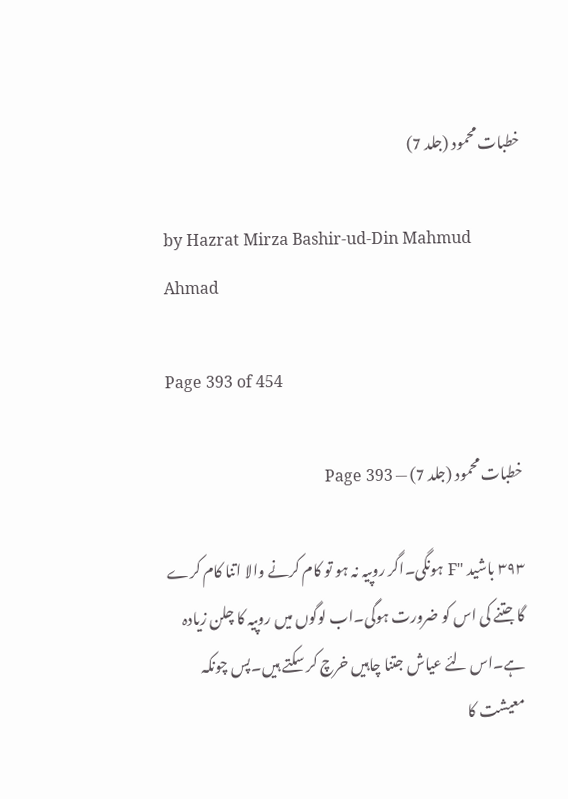خطبات محمود (جلد 7)

by Hazrat Mirza Bashir-ud-Din Mahmud Ahmad

Page 393 of 454

خطبات محمود (جلد 7) — Page 393

۳۹۳ باشید "F ہونگی۔اگر روپیہ نہ ہو تو کام کرنے والا اتنا کام کرے گا جتنے کی اس کو ضرورت ہوگی۔اب لوگوں میں روپیہ کا چلن زیادہ ہے۔اس لئے عیاش جتنا چاہیں خرچ کر سکتے ہیں۔پس چونکہ معیشت کا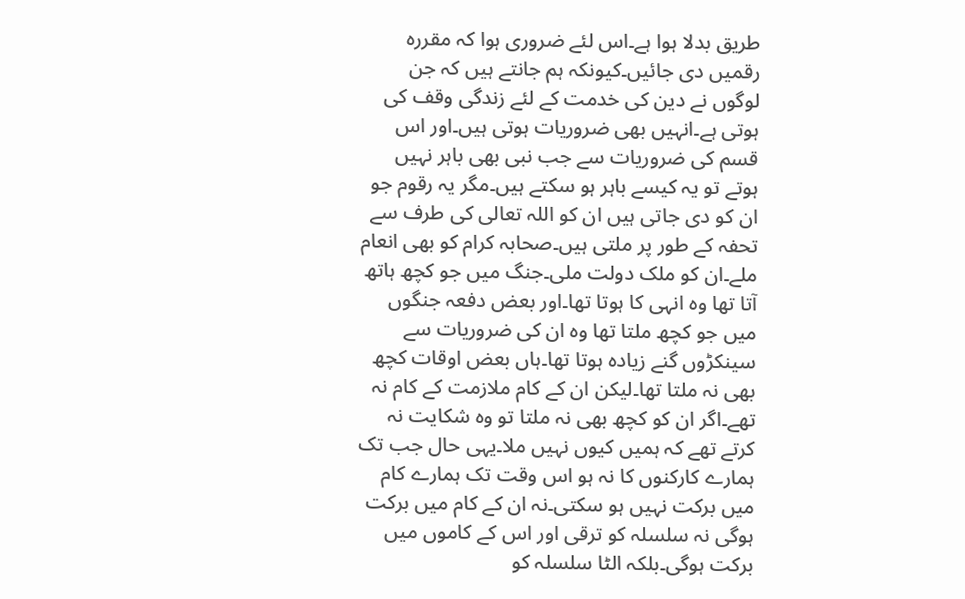طریق بدلا ہوا ہے۔اس لئے ضروری ہوا کہ مقررہ رقمیں دی جائیں۔کیونکہ ہم جانتے ہیں کہ جن لوگوں نے دین کی خدمت کے لئے زندگی وقف کی ہوتی ہے۔انہیں بھی ضروریات ہوتی ہیں۔اور اس قسم کی ضروریات سے جب نبی بھی باہر نہیں ہوتے تو یہ کیسے باہر ہو سکتے ہیں۔مگر یہ رقوم جو ان کو دی جاتی ہیں ان کو اللہ تعالی کی طرف سے تحفہ کے طور پر ملتی ہیں۔صحابہ کرام کو بھی انعام ملے۔ان کو ملک دولت ملی۔جنگ میں جو کچھ ہاتھ آتا تھا وہ انہی کا ہوتا تھا۔اور بعض دفعہ جنگوں میں جو کچھ ملتا تھا وہ ان کی ضروریات سے سینکڑوں گنے زیادہ ہوتا تھا۔ہاں بعض اوقات کچھ بھی نہ ملتا تھا۔لیکن ان کے کام ملازمت کے کام نہ تھے۔اگر ان کو کچھ بھی نہ ملتا تو وہ شکایت نہ کرتے تھے کہ ہمیں کیوں نہیں ملا۔یہی حال جب تک ہمارے کارکنوں کا نہ ہو اس وقت تک ہمارے کام میں برکت نہیں ہو سکتی۔نہ ان کے کام میں برکت ہوگی نہ سلسلہ کو ترقی اور اس کے کاموں میں برکت ہوگی۔بلکہ الٹا سلسلہ کو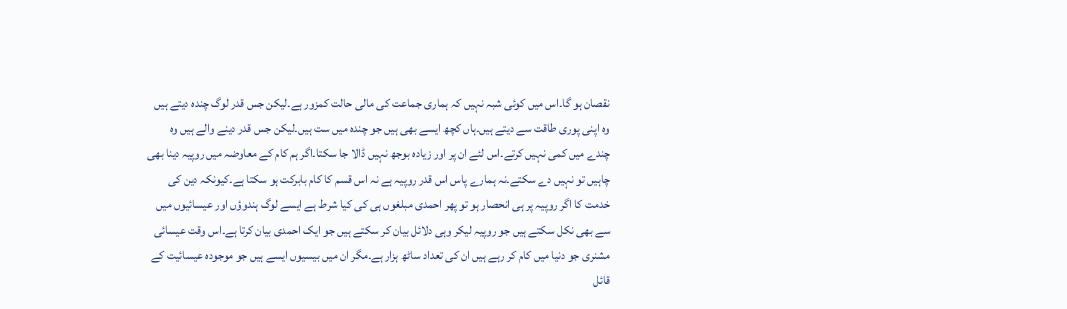نقصان ہو گا۔اس میں کوئی شبہ نہیں کہ ہماری جماعت کی مالی حالت کمزور ہے۔لیکن جس قدر لوگ چندہ دیتے ہیں وہ اپنی پوری طاقت سے دیتے ہیں۔ہاں کچھ ایسے بھی ہیں جو چندہ میں ست ہیں۔لیکن جس قدر دینے والے ہیں وہ چندے میں کمی نہیں کرتے۔اس لئے ان پر اور زیادہ بوجھ نہیں ڈالا جا سکتا۔اگر ہم کام کے معاوضہ میں روپیہ دینا بھی چاہیں تو نہیں دے سکتے۔نہ ہمارے پاس اس قدر روپیہ ہے نہ اس قسم کا کام بابرکت ہو سکتا ہے۔کیونکہ دین کی خدمت کا اگر روپیہ پر ہی انحصار ہو تو پھر احمدی مبلغوں ہی کی کیا شرط ہے ایسے لوگ ہندوؤں اور عیسائیوں میں سے بھی نکل سکتے ہیں جو روپیہ لیکر وہی دلائل بیان کر سکتے ہیں جو ایک احمدی بیان کرتا ہے۔اس وقت عیسائی مشنری جو دنیا میں کام کر رہے ہیں ان کی تعداد ساٹھ ہزار ہے۔مگر ان میں بیسیوں ایسے ہیں جو موجودہ عیسائیت کے قائل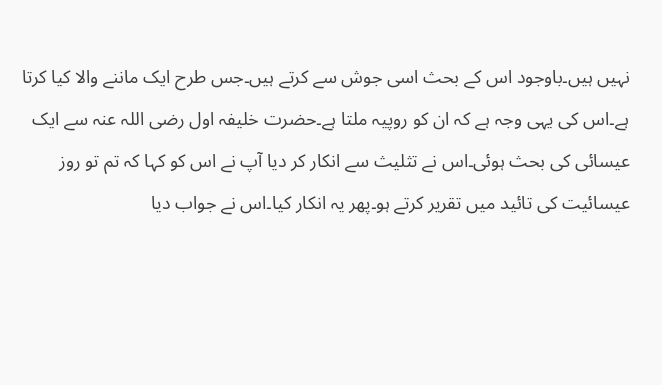نہیں ہیں۔باوجود اس کے بحث اسی جوش سے کرتے ہیں۔جس طرح ایک ماننے والا کیا کرتا ہے۔اس کی یہی وجہ ہے کہ ان کو روپیہ ملتا ہے۔حضرت خلیفہ اول رضی اللہ عنہ سے ایک عیسائی کی بحث ہوئی۔اس نے تثلیث سے انکار کر دیا آپ نے اس کو کہا کہ تم تو روز عیسائیت کی تائید میں تقریر کرتے ہو۔پھر یہ انکار کیا۔اس نے جواب دیا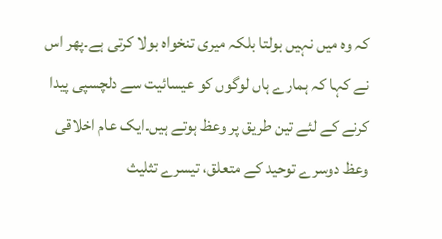کہ وہ میں نہیں بولتا بلکہ میری تنخواہ بولا کرتی ہے۔پھر اس نے کہا کہ ہمارے ہاں لوگوں کو عیسائیت سے دلچسپی پیدا کرنے کے لئے تین طریق پر وعظ ہوتے ہیں۔ایک عام اخلاقی وعظ دوسرے توحید کے متعلق، تیسرے تثلیث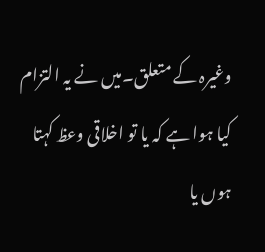وغیرہ کے متعلق۔میں نے یہ التزام کیا ہوا ہے کہ یا تو اخلاقی وعظ کہتا ہوں یا